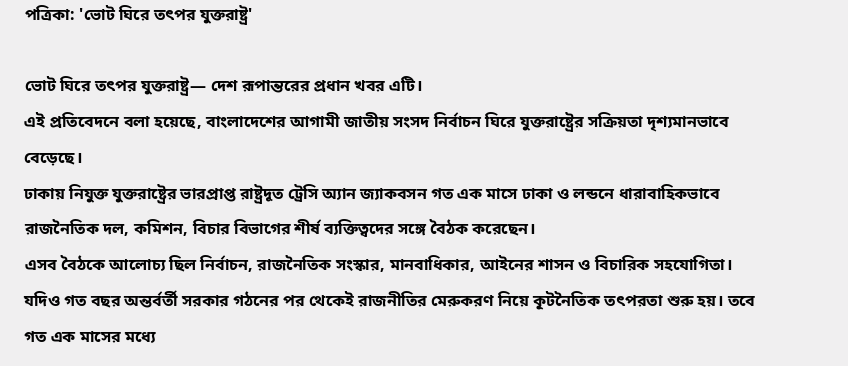পত্রিকা: 'ভোট ঘিরে তৎপর যুক্তরাষ্ট্র'

ভোট ঘিরে তৎপর যুক্তরাষ্ট্র— দেশ রূপান্তরের প্রধান খবর এটি।
এই প্রতিবেদনে বলা হয়েছে, বাংলাদেশের আগামী জাতীয় সংসদ নির্বাচন ঘিরে যুক্তরাষ্ট্রের সক্রিয়তা দৃশ্যমানভাবে বেড়েছে।
ঢাকায় নিযুক্ত যুক্তরাষ্ট্রের ভারপ্রাপ্ত রাষ্ট্রদূত ট্রেসি অ্যান জ্যাকবসন গত এক মাসে ঢাকা ও লন্ডনে ধারাবাহিকভাবে রাজনৈতিক দল, কমিশন, বিচার বিভাগের শীর্ষ ব্যক্তিত্বদের সঙ্গে বৈঠক করেছেন।
এসব বৈঠকে আলোচ্য ছিল নির্বাচন, রাজনৈতিক সংস্কার, মানবাধিকার, আইনের শাসন ও বিচারিক সহযোগিতা।
যদিও গত বছর অন্তর্বর্তী সরকার গঠনের পর থেকেই রাজনীতির মেরুকরণ নিয়ে কূটনৈতিক তৎপরতা শুরু হয়। তবে গত এক মাসের মধ্যে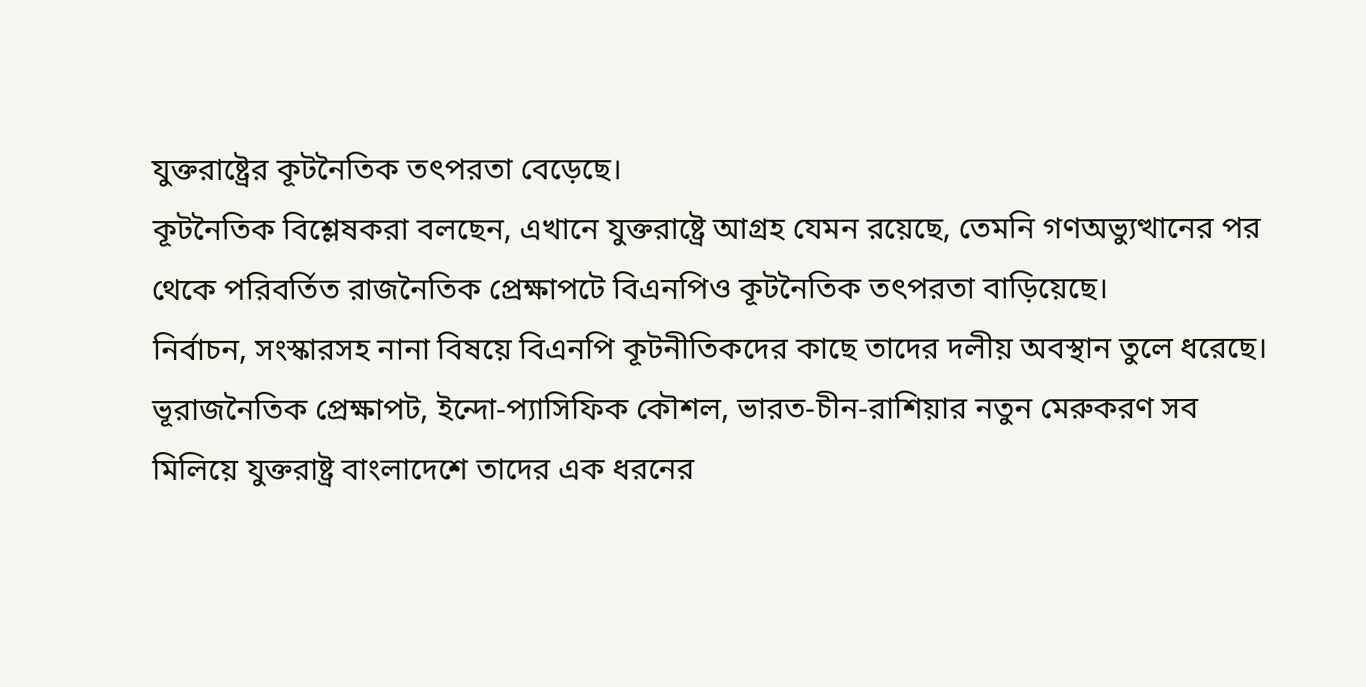যুক্তরাষ্ট্রের কূটনৈতিক তৎপরতা বেড়েছে।
কূটনৈতিক বিশ্লেষকরা বলছেন, এখানে যুক্তরাষ্ট্রে আগ্রহ যেমন রয়েছে, তেমনি গণঅভ্যুত্থানের পর থেকে পরিবর্তিত রাজনৈতিক প্রেক্ষাপটে বিএনপিও কূটনৈতিক তৎপরতা বাড়িয়েছে।
নির্বাচন, সংস্কারসহ নানা বিষয়ে বিএনপি কূটনীতিকদের কাছে তাদের দলীয় অবস্থান তুলে ধরেছে।
ভূরাজনৈতিক প্রেক্ষাপট, ইন্দো-প্যাসিফিক কৌশল, ভারত-চীন-রাশিয়ার নতুন মেরুকরণ সব মিলিয়ে যুক্তরাষ্ট্র বাংলাদেশে তাদের এক ধরনের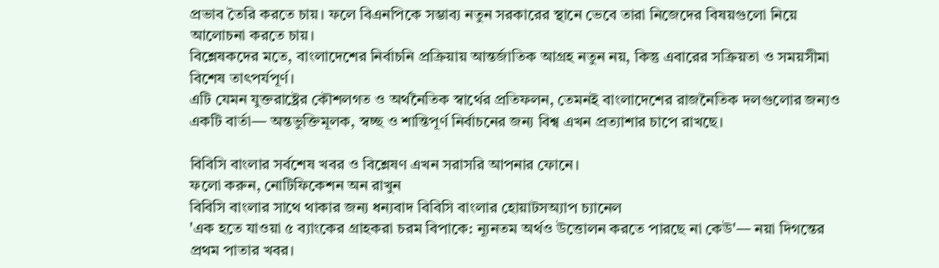প্রভাব তৈরি করতে চায়। ফলে বিএনপিকে সম্ভাব্য নতুন সরকারের স্থানে ভেবে তারা নিজেদের বিষয়গুলো নিয়ে আলোচনা করতে চায়।
বিশ্লেষকদের মতে, বাংলাদেশের নির্বাচনি প্রক্রিয়ায় আন্তর্জাতিক আগ্রহ নতুন নয়, কিন্তু এবারের সক্রিয়তা ও সময়সীমা বিশেষ তাৎপর্যপূর্ণ।
এটি যেমন যুক্তরাষ্ট্রের কৌশলগত ও অর্থনৈতিক স্বার্থের প্রতিফলন, তেমনই বাংলাদেশের রাজনৈতিক দলগুলোর জন্যও একটি বার্তা— অন্তভুক্তিমূলক, স্বচ্ছ ও শান্তিপূর্ণ নির্বাচনের জন্য বিশ্ব এখন প্রত্যাশার চাপে রাখছে।

বিবিসি বাংলার সর্বশেষ খবর ও বিশ্লেষণ এখন সরাসরি আপনার ফোনে।
ফলো করুন, নোটিফিকেশন অন রাখুন
বিবিসি বাংলার সাথে থাকার জন্য ধন্যবাদ বিবিসি বাংলার হোয়াটসঅ্যাপ চ্যানেল
'এক হতে যাওয়া ৫ ব্যাংকের গ্রাহকরা চরম বিপাকে: ন্যূনতম অর্থও উত্তোলন করতে পারছে না কেউ'–– নয়া দিগন্তের প্রথম পাতার খবর।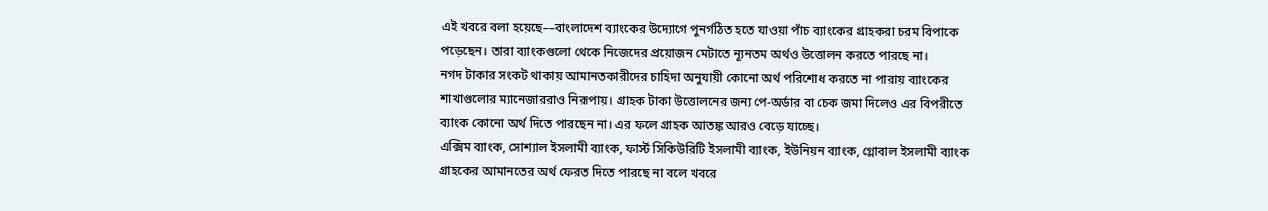এই খবরে বলা হয়েছে––বাংলাদেশ ব্যাংকের উদ্যোগে পুনর্গঠিত হতে যাওয়া পাঁচ ব্যাংকের গ্রাহকরা চরম বিপাকে পড়েছেন। তারা ব্যাংকগুলো থেকে নিজেদের প্রয়োজন মেটাতে ন্যূনতম অর্থও উত্তোলন করতে পারছে না।
নগদ টাকার সংকট থাকায় আমানতকারীদের চাহিদা অনুযায়ী কোনো অর্থ পরিশোধ করতে না পারায় ব্যাংকের শাখাগুলোর ম্যানেজাররাও নিরূপায়। গ্রাহক টাকা উত্তোলনের জন্য পে-অর্ডার বা চেক জমা দিলেও এর বিপরীতে ব্যাংক কোনো অর্থ দিতে পারছেন না। এর ফলে গ্রাহক আতঙ্ক আরও বেড়ে যাচ্ছে।
এক্সিম ব্যাংক, সোশ্যাল ইসলামী ব্যাংক, ফার্স্ট সিকিউরিটি ইসলামী ব্যাংক, ইউনিয়ন ব্যাংক, গ্লোবাল ইসলামী ব্যাংক গ্রাহকের আমানতের অর্থ ফেরত দিতে পারছে না বলে খবরে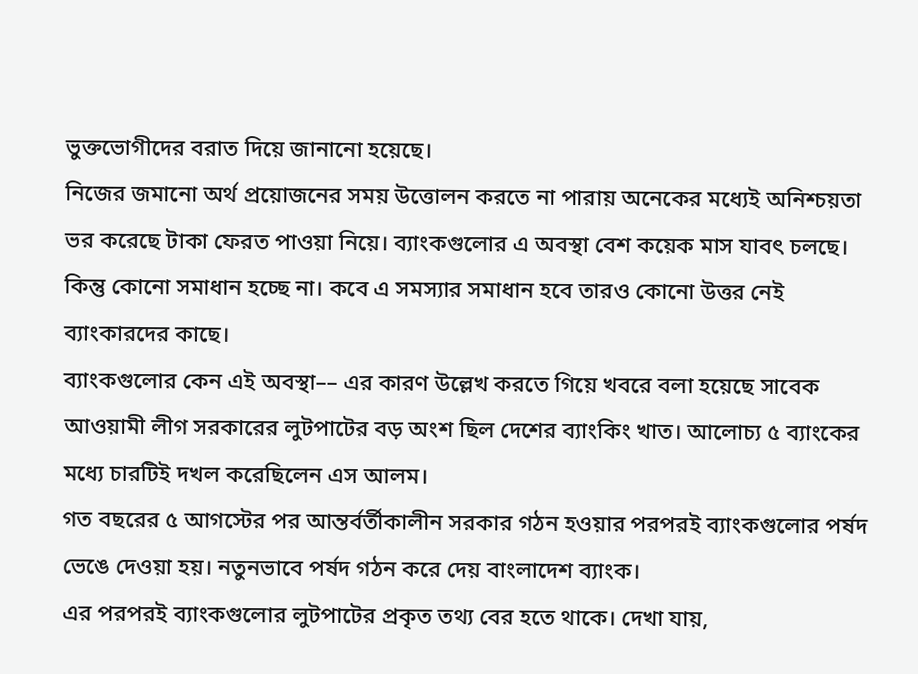ভুক্তভোগীদের বরাত দিয়ে জানানো হয়েছে।
নিজের জমানো অর্থ প্রয়োজনের সময় উত্তোলন করতে না পারায় অনেকের মধ্যেই অনিশ্চয়তা ভর করেছে টাকা ফেরত পাওয়া নিয়ে। ব্যাংকগুলোর এ অবস্থা বেশ কয়েক মাস যাবৎ চলছে। কিন্তু কোনো সমাধান হচ্ছে না। কবে এ সমস্যার সমাধান হবে তারও কোনো উত্তর নেই ব্যাংকারদের কাছে।
ব্যাংকগুলোর কেন এই অবস্থা–– এর কারণ উল্লেখ করতে গিয়ে খবরে বলা হয়েছে সাবেক আওয়ামী লীগ সরকারের লুটপাটের বড় অংশ ছিল দেশের ব্যাংকিং খাত। আলোচ্য ৫ ব্যাংকের মধ্যে চারটিই দখল করেছিলেন এস আলম।
গত বছরের ৫ আগস্টের পর আন্তর্বর্তীকালীন সরকার গঠন হওয়ার পরপরই ব্যাংকগুলোর পর্ষদ ভেঙে দেওয়া হয়। নতুনভাবে পর্ষদ গঠন করে দেয় বাংলাদেশ ব্যাংক।
এর পরপরই ব্যাংকগুলোর লুটপাটের প্রকৃত তথ্য বের হতে থাকে। দেখা যায়,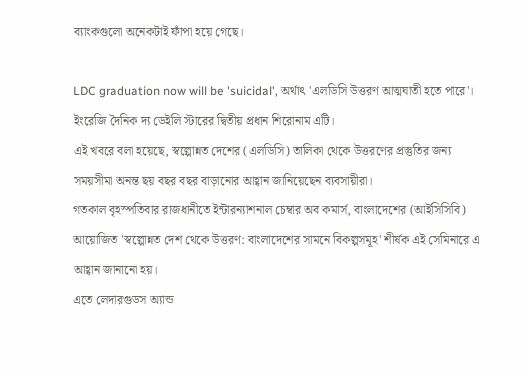ব্যাংকগুলো অনেকটাই ফাঁপা হয়ে গেছে।

LDC graduation now will be 'suicidal', অর্থাৎ 'এলডিসি উত্তরণ আত্মঘাতী হতে পারে'। ইংরেজি দৈনিক দ্য ডেইলি স্টারের দ্বিতীয় প্রধান শিরোনাম এটি।
এই খবরে বলা হয়েছে, স্বল্পোন্নত দেশের (এলডিসি) তালিকা থেকে উত্তরণের প্রস্তুতির জন্য সময়সীমা অনন্ত ছয় বছর বছর বাড়ানোর আহ্বান জানিয়েছেন ব্যবসায়ীরা।
গতকাল বৃহস্পতিবার রাজধানীতে ইন্টারন্যাশনাল চেম্বার অব কমার্স, বাংলাদেশের (আইসিসিবি) আয়োজিত 'স্বল্পোন্নত দেশ থেকে উত্তরণ: বাংলাদেশের সামনে বিকল্পসমূহ' শীর্ষক এই সেমিনারে এ আহ্বান জানানো হয়।
এতে লেদারগুডস অ্যান্ড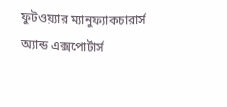ফুটওয়্যার ম্যানুফ্যাকচারার্স অ্যান্ড এক্সপোর্টার্স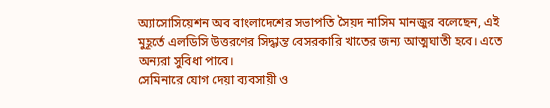অ্যাসোসিয়েশন অব বাংলাদেশের সভাপতি সৈয়দ নাসিম মানজুর বলেছেন, এই মুহূর্তে এলডিসি উত্তরণের সিদ্ধান্ত বেসরকারি খাতের জন্য আত্মঘাতী হবে। এতে অন্যরা সুবিধা পাবে।
সেমিনারে যোগ দেয়া ব্যবসায়ী ও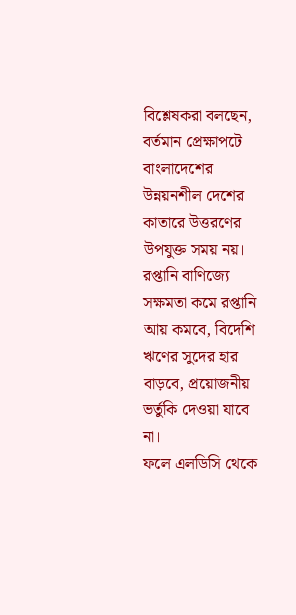বিশ্লেষকরা বলছেন, বর্তমান প্রেক্ষাপটে বাংলাদেশের উন্নয়নশীল দেশের কাতারে উত্তরণের উপযুক্ত সময় নয়। রপ্তানি বাণিজ্যে সক্ষমতা কমে রপ্তানি আয় কমবে, বিদেশি ঋণের সুদের হার বাড়বে, প্রয়োজনীয় ভর্তুকি দেওয়া যাবে না।
ফলে এলডিসি থেকে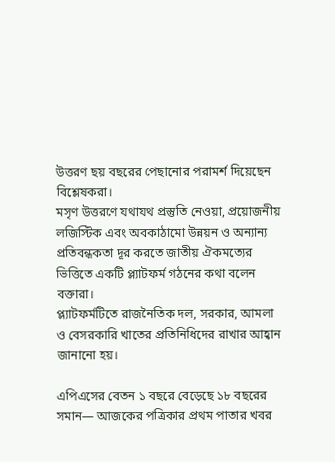উত্তরণ ছয় বছরের পেছানোর পরামর্শ দিয়েছেন বিশ্লেষকরা।
মসৃণ উত্তরণে যথাযথ প্রস্তুতি নেওয়া, প্রয়োজনীয় লজিস্টিক এবং অবকাঠামো উন্নয়ন ও অন্যান্য প্রতিবন্ধকতা দূর করতে জাতীয় ঐকমত্যের ভিত্তিতে একটি প্ল্যাটফর্ম গঠনের কথা বলেন বক্তারা।
প্ল্যাটফর্মটিতে রাজনৈতিক দল, সরকার, আমলা ও বেসরকারি খাতের প্রতিনিধিদের রাখার আহ্বান জানানো হয়।

এপিএসের বেতন ১ বছরে বেড়েছে ১৮ বছরের সমান— আজকের পত্রিকার প্রথম পাতার খবর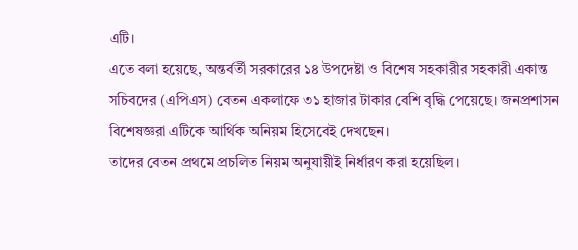এটি।
এতে বলা হয়েছে, অন্তর্বর্তী সরকারের ১৪ উপদেষ্টা ও বিশেষ সহকারীর সহকারী একান্ত সচিবদের (এপিএস) বেতন একলাফে ৩১ হাজার টাকার বেশি বৃদ্ধি পেয়েছে। জনপ্রশাসন বিশেষজ্ঞরা এটিকে আর্থিক অনিয়ম হিসেবেই দেখছেন।
তাদের বেতন প্রথমে প্রচলিত নিয়ম অনুযায়ীই নির্ধারণ করা হয়েছিল।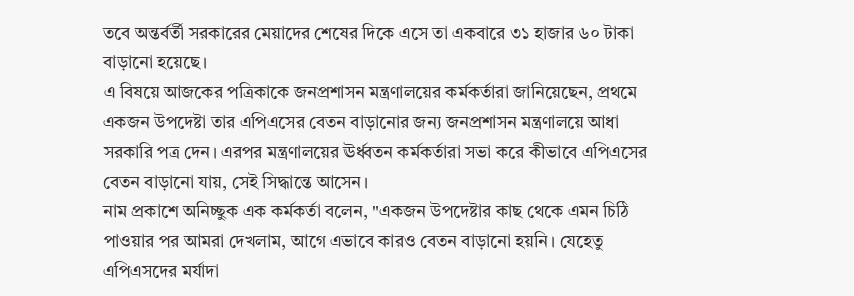তবে অন্তর্বর্তী সরকারের মেয়াদের শেষের দিকে এসে তা একবারে ৩১ হাজার ৬০ টাকা বাড়ানো হয়েছে।
এ বিষয়ে আজকের পত্রিকাকে জনপ্রশাসন মন্ত্রণালয়ের কর্মকর্তারা জানিয়েছেন, প্রথমে একজন উপদেষ্টা তার এপিএসের বেতন বাড়ানোর জন্য জনপ্রশাসন মন্ত্রণালয়ে আধা সরকারি পত্র দেন। এরপর মন্ত্রণালয়ের ঊর্ধ্বতন কর্মকর্তারা সভা করে কীভাবে এপিএসের বেতন বাড়ানো যায়, সেই সিদ্ধান্তে আসেন।
নাম প্রকাশে অনিচ্ছুক এক কর্মকর্তা বলেন, "একজন উপদেষ্টার কাছ থেকে এমন চিঠি পাওয়ার পর আমরা দেখলাম, আগে এভাবে কারও বেতন বাড়ানো হয়নি। যেহেতু এপিএসদের মর্যাদা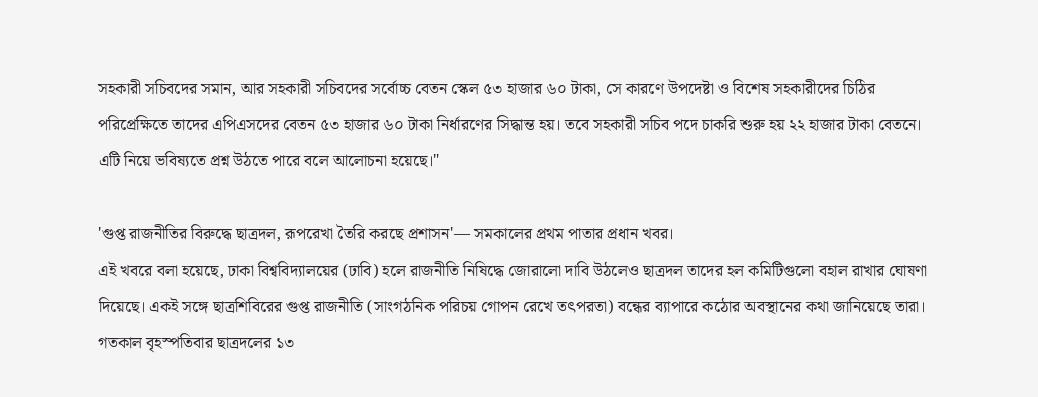সহকারী সচিবদের সমান, আর সহকারী সচিবদের সর্বোচ্চ বেতন স্কেল ৫৩ হাজার ৬০ টাকা, সে কারণে উপদেষ্টা ও বিশেষ সহকারীদের চিঠির পরিপ্রেক্ষিতে তাদের এপিএসদের বেতন ৫৩ হাজার ৬০ টাকা নির্ধারণের সিদ্ধান্ত হয়। তবে সহকারী সচিব পদে চাকরি শুরু হয় ২২ হাজার টাকা বেতনে। এটি নিয়ে ভবিষ্যতে প্রশ্ন উঠতে পারে বলে আলোচনা হয়েছে।"

'গুপ্ত রাজনীতির বিরুদ্ধে ছাত্রদল, রূপরেখা তৈরি করছে প্রশাসন'–– সমকালের প্রথম পাতার প্রধান খবর।
এই খবরে বলা হয়েছে, ঢাকা বিশ্ববিদ্যালয়ের (ঢাবি) হলে রাজনীতি নিষিদ্ধে জোরালো দাবি উঠলেও ছাত্রদল তাদের হল কমিটিগুলো বহাল রাখার ঘোষণা দিয়েছে। একই সঙ্গে ছাত্রশিবিরের গুপ্ত রাজনীতি (সাংগঠনিক পরিচয় গোপন রেখে তৎপরতা) বন্ধের ব্যাপারে কঠোর অবস্থানের কথা জানিয়েছে তারা।
গতকাল বৃহস্পতিবার ছাত্রদলের ১৩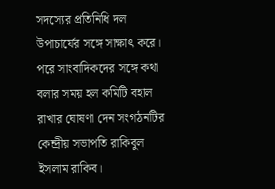সদস্যের প্রতিনিধি দল উপাচার্যের সঙ্গে সাক্ষাৎ করে। পরে সাংবাদিকদের সঙ্গে কথা বলার সময় হল কমিটি বহাল রাখার ঘোষণা দেন সংগঠনটির কেন্দ্রীয় সভাপতি রাকিবুল ইসলাম রাকিব।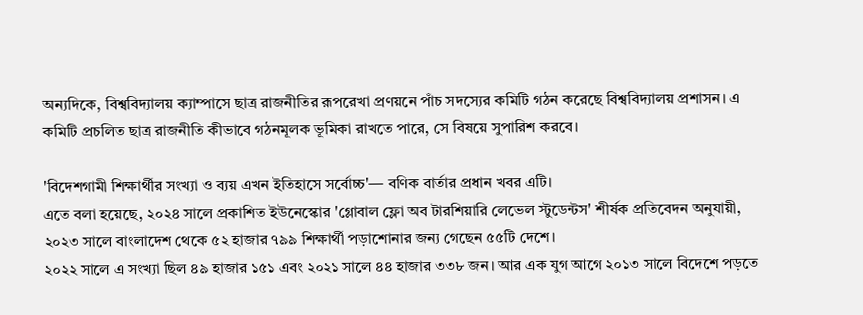অন্যদিকে, বিশ্ববিদ্যালয় ক্যাম্পাসে ছাত্র রাজনীতির রূপরেখা প্রণয়নে পাঁচ সদস্যের কমিটি গঠন করেছে বিশ্ববিদ্যালয় প্রশাসন। এ কমিটি প্রচলিত ছাত্র রাজনীতি কীভাবে গঠনমূলক ভূমিকা রাখতে পারে, সে বিষয়ে সুপারিশ করবে।

'বিদেশগামী শিক্ষার্থীর সংখ্যা ও ব্যয় এখন ইতিহাসে সর্বোচ্চ'— বণিক বার্তার প্রধান খবর এটি।
এতে বলা হয়েছে, ২০২৪ সালে প্রকাশিত ইউনেস্কোর 'গ্লোবাল ফ্লো অব টারশিয়ারি লেভেল স্টুডেন্টস' শীর্ষক প্রতিবেদন অনুযায়ী, ২০২৩ সালে বাংলাদেশ থেকে ৫২ হাজার ৭৯৯ শিক্ষার্থী পড়াশোনার জন্য গেছেন ৫৫টি দেশে।
২০২২ সালে এ সংখ্যা ছিল ৪৯ হাজার ১৫১ এবং ২০২১ সালে ৪৪ হাজার ৩৩৮ জন। আর এক যুগ আগে ২০১৩ সালে বিদেশে পড়তে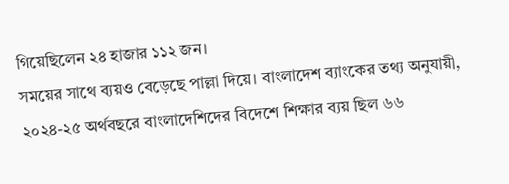গিয়েছিলেন ২৪ হাজার ১১২ জন।
সময়ের সাথে ব্যয়ও বেড়েছে পাল্লা দিয়ে। বাংলাদেশ ব্যাংকের তথ্য অনুযায়ী, ২০২৪-২৫ অর্থবছরে বাংলাদেশিদের বিদেশে শিক্ষার ব্যয় ছিল ৬৬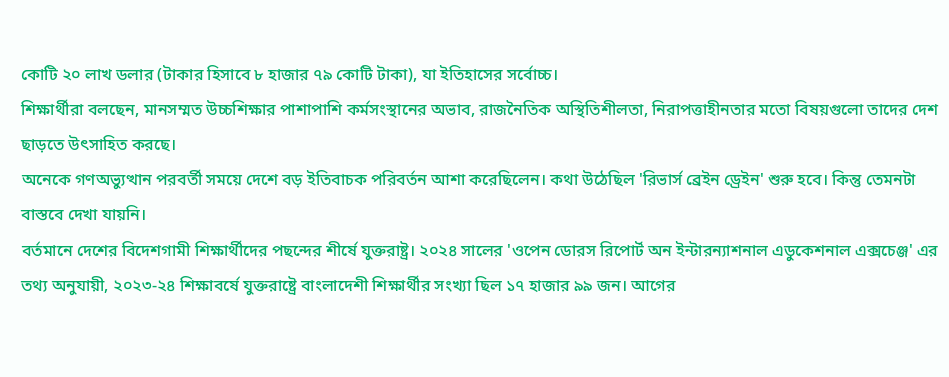কোটি ২০ লাখ ডলার (টাকার হিসাবে ৮ হাজার ৭৯ কোটি টাকা), যা ইতিহাসের সর্বোচ্চ।
শিক্ষার্থীরা বলছেন, মানসম্মত উচ্চশিক্ষার পাশাপাশি কর্মসংস্থানের অভাব, রাজনৈতিক অস্থিতিশীলতা, নিরাপত্তাহীনতার মতো বিষয়গুলো তাদের দেশ ছাড়তে উৎসাহিত করছে।
অনেকে গণঅভ্যুত্থান পরবর্তী সময়ে দেশে বড় ইতিবাচক পরিবর্তন আশা করেছিলেন। কথা উঠেছিল 'রিভার্স ব্রেইন ড্রেইন' শুরু হবে। কিন্তু তেমনটা বাস্তবে দেখা যায়নি।
বর্তমানে দেশের বিদেশগামী শিক্ষার্থীদের পছন্দের শীর্ষে যুক্তরাষ্ট্র। ২০২৪ সালের 'ওপেন ডোরস রিপোর্ট অন ইন্টারন্যাশনাল এডুকেশনাল এক্সচেঞ্জ' এর তথ্য অনুযায়ী, ২০২৩-২৪ শিক্ষাবর্ষে যুক্তরাষ্ট্রে বাংলাদেশী শিক্ষার্থীর সংখ্যা ছিল ১৭ হাজার ৯৯ জন। আগের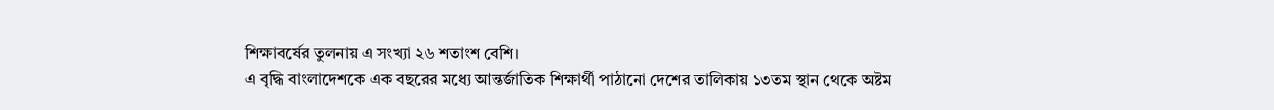শিক্ষাবর্ষের তুলনায় এ সংখ্যা ২৬ শতাংশ বেশি।
এ বৃদ্ধি বাংলাদেশকে এক বছরের মধ্যে আন্তর্জাতিক শিক্ষার্থী পাঠানো দেশের তালিকায় ১৩তম স্থান থেকে অষ্টম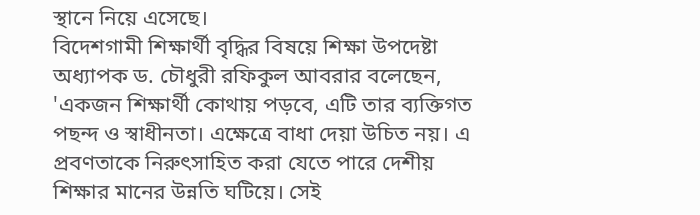স্থানে নিয়ে এসেছে।
বিদেশগামী শিক্ষার্থী বৃদ্ধির বিষয়ে শিক্ষা উপদেষ্টা অধ্যাপক ড. চৌধুরী রফিকুল আবরার বলেছেন, 'একজন শিক্ষার্থী কোথায় পড়বে, এটি তার ব্যক্তিগত পছন্দ ও স্বাধীনতা। এক্ষেত্রে বাধা দেয়া উচিত নয়। এ প্রবণতাকে নিরুৎসাহিত করা যেতে পারে দেশীয় শিক্ষার মানের উন্নতি ঘটিয়ে। সেই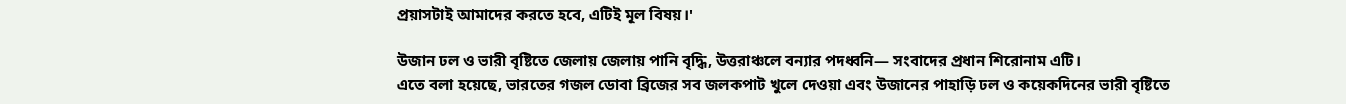প্রয়াসটাই আমাদের করতে হবে, এটিই মূল বিষয়।'

উজান ঢল ও ভারী বৃষ্টিতে জেলায় জেলায় পানি বৃদ্ধি, উত্তরাঞ্চলে বন্যার পদধ্বনি— সংবাদের প্রধান শিরোনাম এটি।
এতে বলা হয়েছে, ভারতের গজল ডোবা ব্রিজের সব জলকপাট খুলে দেওয়া এবং উজানের পাহাড়ি ঢল ও কয়েকদিনের ভারী বৃষ্টিতে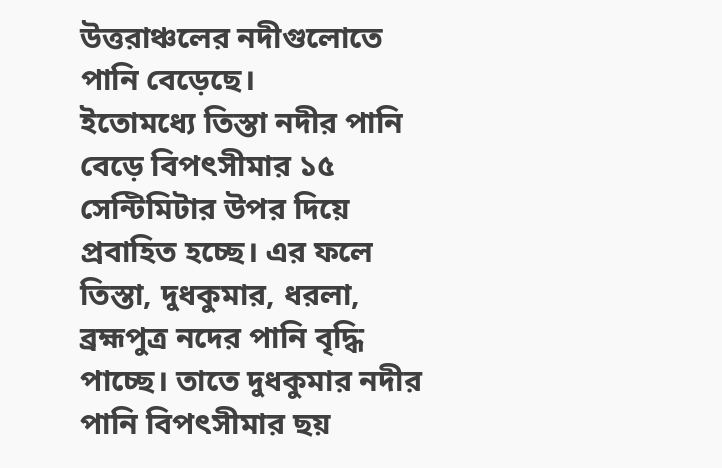উত্তরাঞ্চলের নদীগুলোতে পানি বেড়েছে।
ইতোমধ্যে তিস্তা নদীর পানি বেড়ে বিপৎসীমার ১৫ সেন্টিমিটার উপর দিয়ে প্রবাহিত হচ্ছে। এর ফলে তিস্তা, দুধকুমার, ধরলা, ব্রহ্মপুত্র নদের পানি বৃদ্ধি পাচ্ছে। তাতে দুধকুমার নদীর পানি বিপৎসীমার ছয়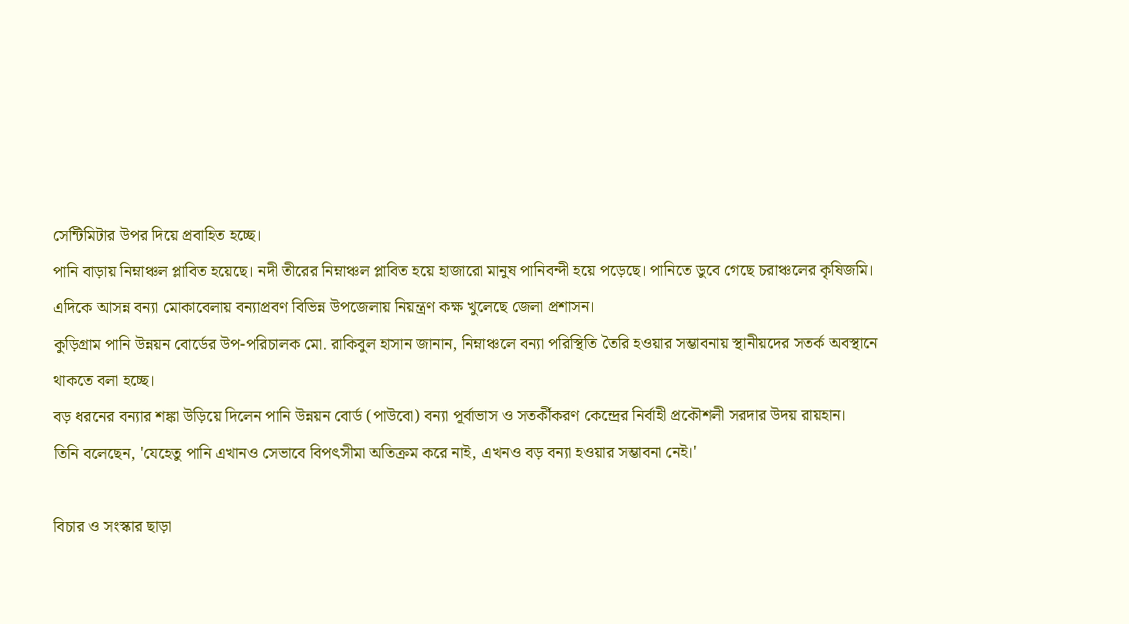সেন্টিমিটার উপর দিয়ে প্রবাহিত হচ্ছে।
পানি বাড়ায় নিম্নাঞ্চল প্লাবিত হয়েছে। নদী তীরের নিম্নাঞ্চল প্লাবিত হয়ে হাজারো মানুষ পানিবন্দী হয়ে পড়েছে। পানিতে ডুবে গেছে চরাঞ্চলের কৃষিজমি। এদিকে আসন্ন বন্যা মোকাবেলায় বন্যাপ্রবণ বিভিন্ন উপজেলায় নিয়ন্ত্রণ কক্ষ খুলেছে জেলা প্রশাসন।
কুড়িগ্রাম পানি উন্নয়ন বোর্ডের উপ-পরিচালক মো. রাকিবুল হাসান জানান, নিম্নাঞ্চলে বন্যা পরিস্থিতি তৈরি হওয়ার সম্ভাবনায় স্থানীয়দের সতর্ক অবস্থানে থাকতে বলা হচ্ছে।
বড় ধরনের বন্যার শঙ্কা উড়িয়ে দিলেন পানি উন্নয়ন বোর্ড (পাউবো) বন্যা পূর্বাভাস ও সতর্কীকরণ কেন্দ্রের নির্বাহী প্রকৌশলী সরদার উদয় রায়হান।
তিনি বলেছেন, 'যেহেতু পানি এখানও সেভাবে বিপৎসীমা অতিক্রম করে নাই, এখনও বড় বন্যা হওয়ার সম্ভাবনা নেই।'

বিচার ও সংস্কার ছাড়া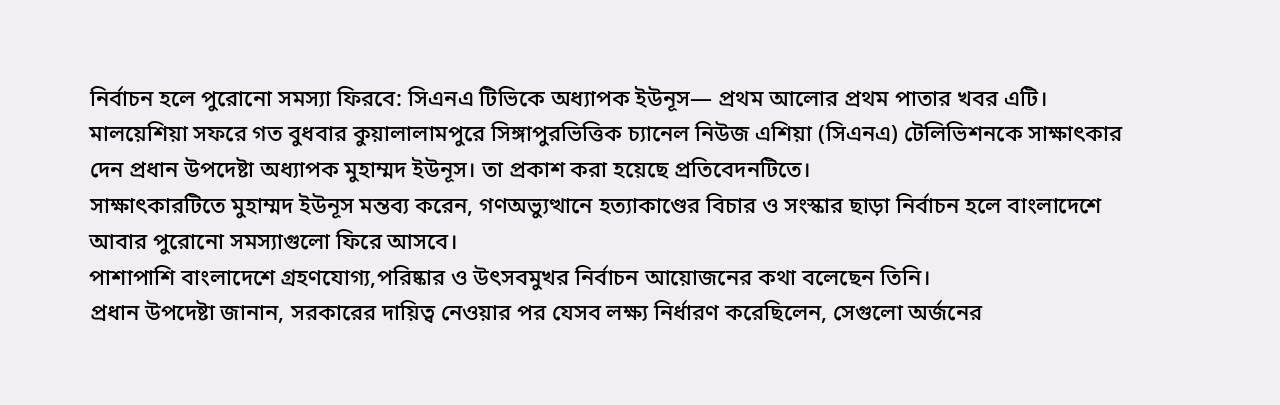নির্বাচন হলে পুরোনো সমস্যা ফিরবে: সিএনএ টিভিকে অধ্যাপক ইউনূস— প্রথম আলোর প্রথম পাতার খবর এটি।
মালয়েশিয়া সফরে গত বুধবার কুয়ালালামপুরে সিঙ্গাপুরভিত্তিক চ্যানেল নিউজ এশিয়া (সিএনএ) টেলিভিশনকে সাক্ষাৎকার দেন প্রধান উপদেষ্টা অধ্যাপক মুহাম্মদ ইউনূস। তা প্রকাশ করা হয়েছে প্রতিবেদনটিতে।
সাক্ষাৎকারটিতে মুহাম্মদ ইউনূস মন্তব্য করেন, গণঅভ্যুত্থানে হত্যাকাণ্ডের বিচার ও সংস্কার ছাড়া নির্বাচন হলে বাংলাদেশে আবার পুরোনো সমস্যাগুলো ফিরে আসবে।
পাশাপাশি বাংলাদেশে গ্রহণযোগ্য,পরিষ্কার ও উৎসবমুখর নির্বাচন আয়োজনের কথা বলেছেন তিনি।
প্রধান উপদেষ্টা জানান, সরকারের দায়িত্ব নেওয়ার পর যেসব লক্ষ্য নির্ধারণ করেছিলেন, সেগুলো অর্জনের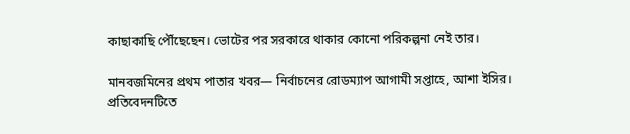কাছাকাছি পৌঁছেছেন। ভোটের পর সরকারে থাকার কোনো পরিকল্পনা নেই তার।

মানবজমিনের প্রথম পাতার খবর— নির্বাচনের রোডম্যাপ আগামী সপ্তাহে, আশা ইসির।
প্রতিবেদনটিতে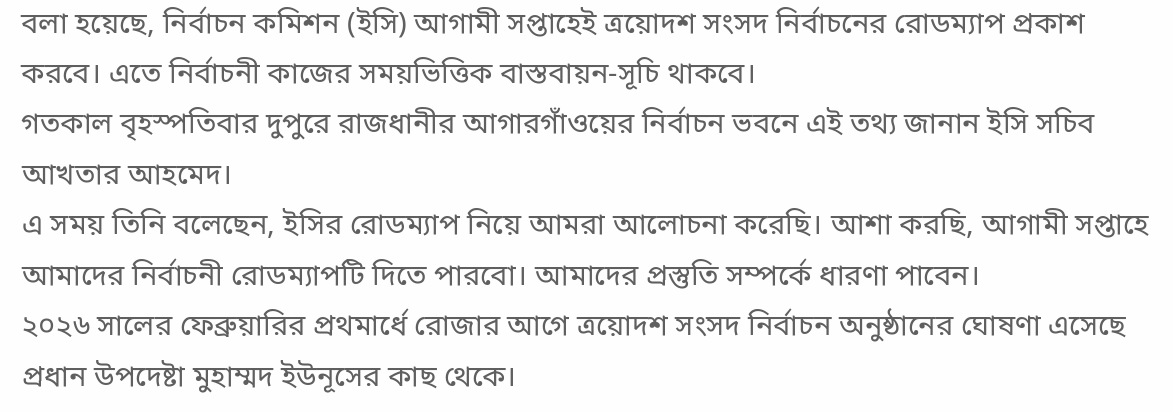বলা হয়েছে, নির্বাচন কমিশন (ইসি) আগামী সপ্তাহেই ত্রয়োদশ সংসদ নির্বাচনের রোডম্যাপ প্রকাশ করবে। এতে নির্বাচনী কাজের সময়ভিত্তিক বাস্তবায়ন-সূচি থাকবে।
গতকাল বৃহস্পতিবার দুপুরে রাজধানীর আগারগাঁওয়ের নির্বাচন ভবনে এই তথ্য জানান ইসি সচিব আখতার আহমেদ।
এ সময় তিনি বলেছেন, ইসির রোডম্যাপ নিয়ে আমরা আলোচনা করেছি। আশা করছি, আগামী সপ্তাহে আমাদের নির্বাচনী রোডম্যাপটি দিতে পারবো। আমাদের প্রস্তুতি সম্পর্কে ধারণা পাবেন।
২০২৬ সালের ফেব্রুয়ারির প্রথমার্ধে রোজার আগে ত্রয়োদশ সংসদ নির্বাচন অনুষ্ঠানের ঘোষণা এসেছে প্রধান উপদেষ্টা মুহাম্মদ ইউনূসের কাছ থেকে।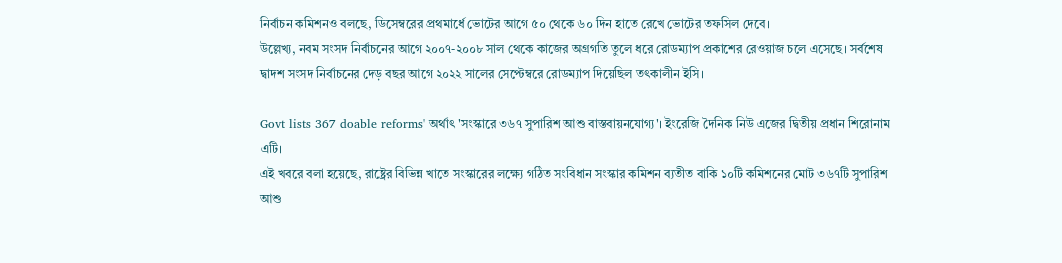নির্বাচন কমিশনও বলছে, ডিসেম্বরের প্রথমার্ধে ভোটের আগে ৫০ থেকে ৬০ দিন হাতে রেখে ভোটের তফসিল দেবে।
উল্লেখ্য, নবম সংসদ নির্বাচনের আগে ২০০৭-২০০৮ সাল থেকে কাজের অগ্রগতি তুলে ধরে রোডম্যাপ প্রকাশের রেওয়াজ চলে এসেছে। সর্বশেষ দ্বাদশ সংসদ নির্বাচনের দেড় বছর আগে ২০২২ সালের সেপ্টেম্বরে রোডম্যাপ দিয়েছিল তৎকালীন ইসি।

Govt lists 367 doable reforms' অর্থাৎ 'সংস্কারে ৩৬৭ সুপারিশ আশু বাস্তবায়নযোগ্য'। ইংরেজি দৈনিক নিউ এজের দ্বিতীয় প্রধান শিরোনাম এটি।
এই খবরে বলা হয়েছে, রাষ্ট্রের বিভিন্ন খাতে সংস্কারের লক্ষ্যে গঠিত সংবিধান সংস্কার কমিশন ব্যতীত বাকি ১০টি কমিশনের মোট ৩৬৭টি সুপারিশ আশু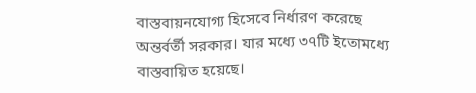বাস্তবায়নযোগ্য হিসেবে নির্ধারণ করেছে অন্তর্বর্তী সরকার। যার মধ্যে ৩৭টি ইতোমধ্যে বাস্তবায়িত হয়েছে।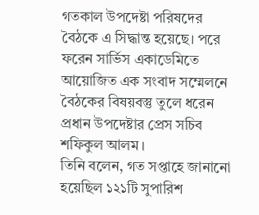গতকাল উপদেষ্টা পরিষদের বৈঠকে এ সিদ্ধান্ত হয়েছে। পরে ফরেন সার্ভিস একাডেমিতে আয়োজিত এক সংবাদ সম্মেলনে বৈঠকের বিষয়বস্তু তুলে ধরেন প্রধান উপদেষ্টার প্রেস সচিব শফিকুল আলম।
তিনি বলেন, গত সপ্তাহে জানানো হয়েছিল ১২১টি সুপারিশ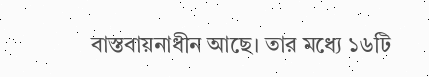বাস্তবায়নাধীন আছে। তার মধ্যে ১৬টি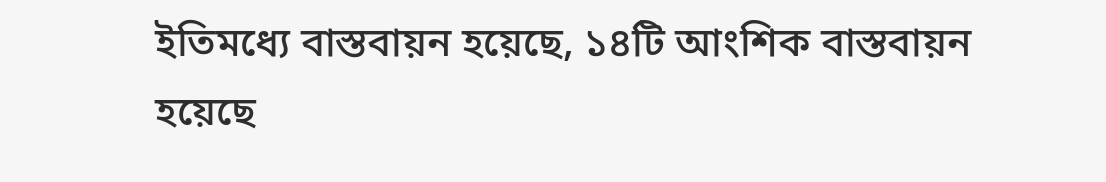ইতিমধ্যে বাস্তবায়ন হয়েছে, ১৪টি আংশিক বাস্তবায়ন হয়েছে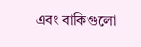এবং বাকিগুলো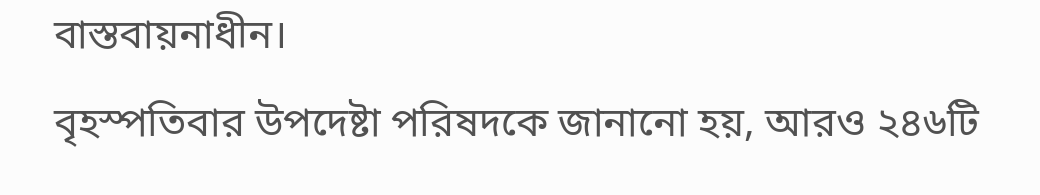বাস্তবায়নাধীন।
বৃহস্পতিবার উপদেষ্টা পরিষদকে জানানো হয়, আরও ২৪৬টি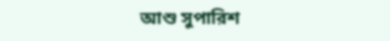আশু সুপারিশ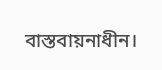বাস্তবায়নাধীন।